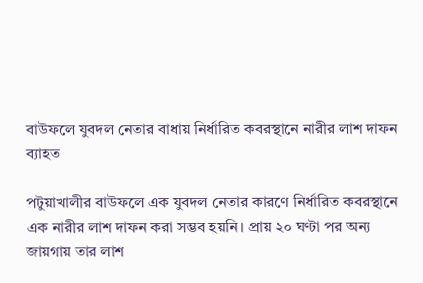বাউফলে যুবদল নেতার বাধায় নির্ধারিত কবরস্থানে নারীর লাশ দাফন ব্যাহত

পটুয়াখালীর বাউফলে এক যুবদল নেতার কারণে নির্ধারিত কবরস্থানে এক নারীর লাশ দাফন করা সম্ভব হয়নি। প্রায় ২০ ঘণ্টা পর অন্য জায়গায় তার লাশ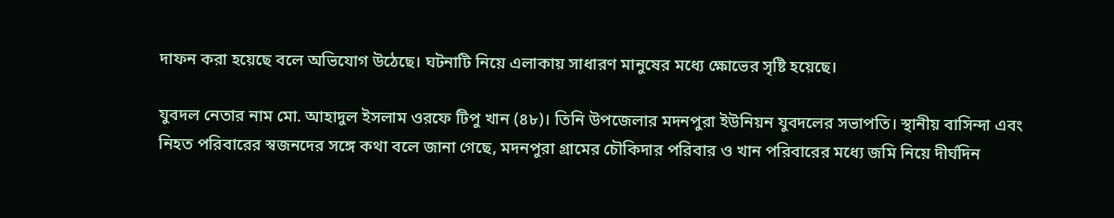দাফন করা হয়েছে বলে অভিযোগ উঠেছে। ঘটনাটি নিয়ে এলাকায় সাধারণ মানুষের মধ্যে ক্ষোভের সৃষ্টি হয়েছে।

যুবদল নেতার নাম মো. আহাদুল ইসলাম ওরফে টিপু খান (৪৮)। তিনি উপজেলার মদনপুরা ইউনিয়ন যুবদলের সভাপতি। স্থানীয় বাসিন্দা এবং নিহত পরিবারের স্বজনদের সঙ্গে কথা বলে জানা গেছে, মদনপুরা গ্রামের চৌকিদার পরিবার ও খান পরিবারের মধ্যে জমি নিয়ে দীর্ঘদিন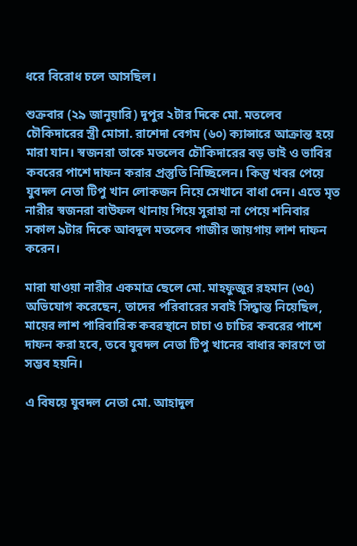ধরে বিরোধ চলে আসছিল।

শুক্রবার (২৯ জানুয়ারি) দুপুর ২টার দিকে মো. মতলেব চৌকিদারের স্ত্রী মোসা. রাশেদা বেগম (৬০) ক্যান্সারে আক্রান্ত হয়ে মারা যান। স্বজনরা তাকে মতলেব চৌকিদারের বড় ভাই ও ভাবির কবরের পাশে দাফন করার প্রস্তুতি নিচ্ছিলেন। কিন্তু খবর পেয়ে যুবদল নেতা টিপু খান লোকজন নিয়ে সেখানে বাধা দেন। এতে মৃত নারীর স্বজনরা বাউফল থানায় গিয়ে সুরাহা না পেয়ে শনিবার সকাল ৯টার দিকে আবদুল মতলেব গাজীর জায়গায় লাশ দাফন করেন।

মারা যাওয়া নারীর একমাত্র ছেলে মো. মাহফুজুর রহমান (৩৫) অভিযোগ করেছেন, তাদের পরিবারের সবাই সিদ্ধান্ত নিয়েছিল, মায়ের লাশ পারিবারিক কবরস্থানে চাচা ও চাচির কবরের পাশে দাফন করা হবে, তবে যুবদল নেতা টিপু খানের বাধার কারণে তা সম্ভব হয়নি।

এ বিষয়ে যুবদল নেতা মো. আহাদুল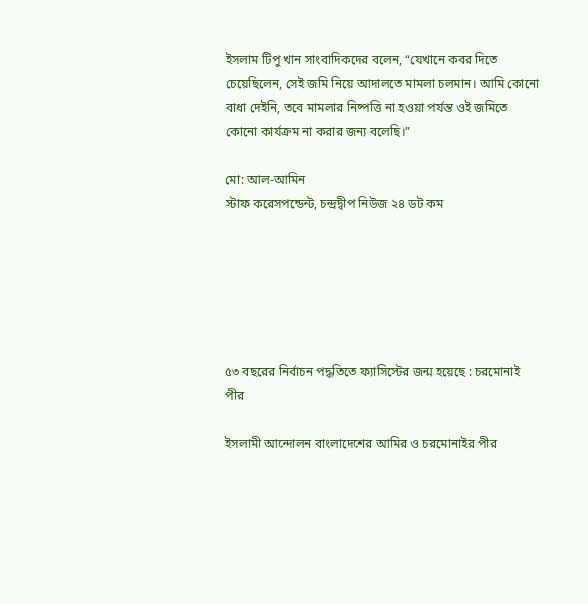ইসলাম টিপু খান সাংবাদিকদের বলেন, “যেখানে কবর দিতে চেয়েছিলেন, সেই জমি নিয়ে আদালতে মামলা চলমান। আমি কোনো বাধা দেইনি, তবে মামলার নিষ্পত্তি না হওয়া পর্যন্ত ওই জমিতে কোনো কার্যক্রম না করার জন্য বলেছি।”

মো: আল-আমিন
স্টাফ করেসপন্ডেন্ট, চন্দ্রদ্বীপ নিউজ ২৪ ডট কম






৫৩ বছরের নির্বাচন পদ্ধতিতে ফ্যাসিস্টের জন্ম হয়েছে : চরমোনাই পীর

ইসলামী আন্দোলন বাংলাদেশের আমির ও চরমোনাইর পীর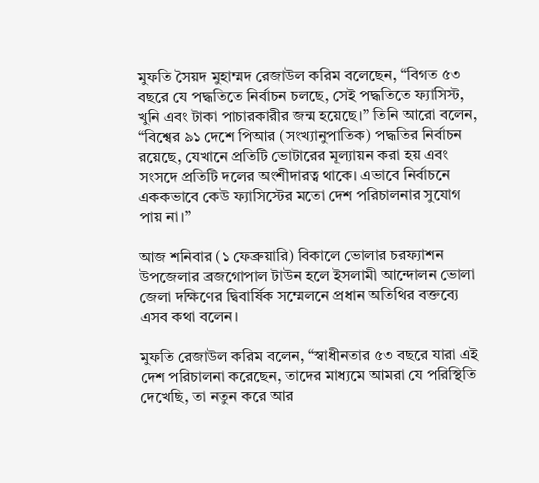মুফতি সৈয়দ মুহাম্মদ রেজাউল করিম বলেছেন, “বিগত ৫৩ বছরে যে পদ্ধতিতে নির্বাচন চলছে, সেই পদ্ধতিতে ফ্যাসিস্ট, খুনি এবং টাকা পাচারকারীর জন্ম হয়েছে।” তিনি আরো বলেন, “বিশ্বের ৯১ দেশে পিআর (সংখ্যানুপাতিক) পদ্ধতির নির্বাচন রয়েছে, যেখানে প্রতিটি ভোটারের মূল্যায়ন করা হয় এবং সংসদে প্রতিটি দলের অংশীদারত্ব থাকে। এভাবে নির্বাচনে এককভাবে কেউ ফ্যাসিস্টের মতো দেশ পরিচালনার সুযোগ পায় না।”

আজ শনিবার (১ ফেব্রুয়ারি) বিকালে ভোলার চরফ্যাশন উপজেলার ব্রজগোপাল টাউন হলে ইসলামী আন্দোলন ভোলা জেলা দক্ষিণের দ্বিবার্ষিক সম্মেলনে প্রধান অতিথির বক্তব্যে এসব কথা বলেন।

মুফতি রেজাউল করিম বলেন, “স্বাধীনতার ৫৩ বছরে যারা এই দেশ পরিচালনা করেছেন, তাদের মাধ্যমে আমরা যে পরিস্থিতি দেখেছি, তা নতুন করে আর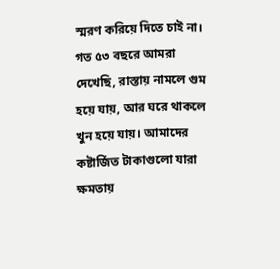স্মরণ করিয়ে দিতে চাই না। গত ৫৩ বছরে আমরা দেখেছি, রাস্তায় নামলে গুম হয়ে যায়, আর ঘরে থাকলে খুন হয়ে যায়। আমাদের কষ্টার্জিত টাকাগুলো যারা ক্ষমতায়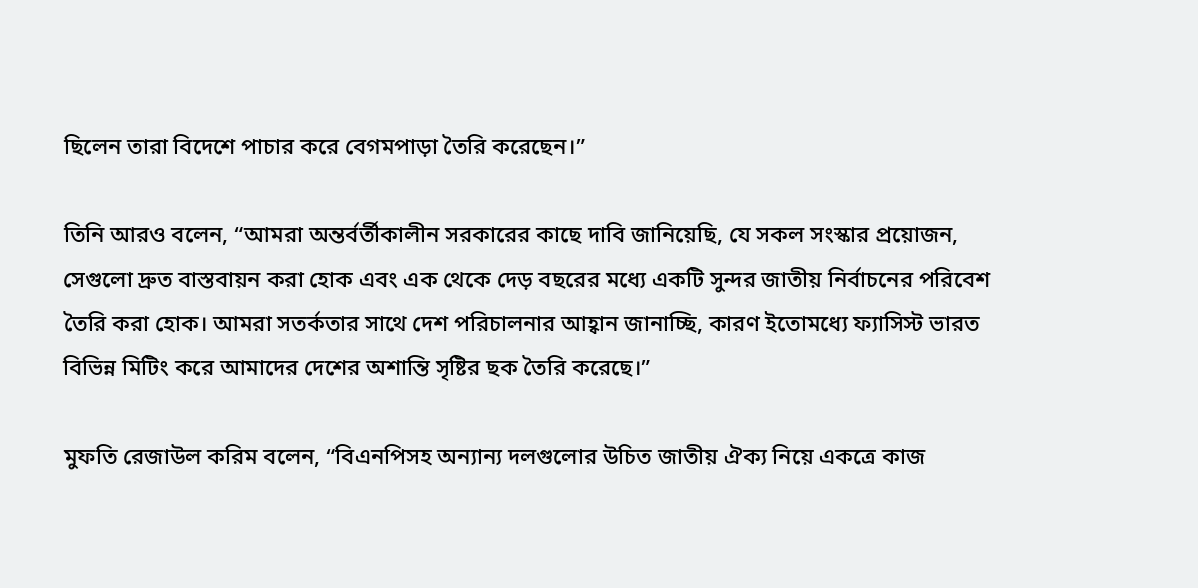ছিলেন তারা বিদেশে পাচার করে বেগমপাড়া তৈরি করেছেন।”

তিনি আরও বলেন, “আমরা অন্তর্বর্তীকালীন সরকারের কাছে দাবি জানিয়েছি, যে সকল সংস্কার প্রয়োজন, সেগুলো দ্রুত বাস্তবায়ন করা হোক এবং এক থেকে দেড় বছরের মধ্যে একটি সুন্দর জাতীয় নির্বাচনের পরিবেশ তৈরি করা হোক। আমরা সতর্কতার সাথে দেশ পরিচালনার আহ্বান জানাচ্ছি, কারণ ইতোমধ্যে ফ্যাসিস্ট ভারত বিভিন্ন মিটিং করে আমাদের দেশের অশান্তি সৃষ্টির ছক তৈরি করেছে।”

মুফতি রেজাউল করিম বলেন, “বিএনপিসহ অন্যান্য দলগুলোর উচিত জাতীয় ঐক্য নিয়ে একত্রে কাজ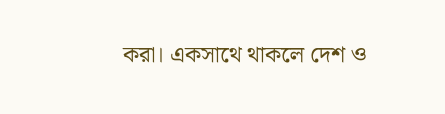করা। একসাথে থাকলে দেশ ও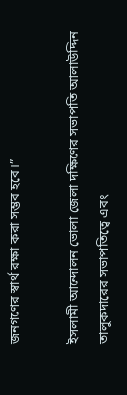জনগণের স্বার্থ রক্ষা করা সম্ভব হবে।”

ইসলামী আন্দোলন ভোলা জেলা দক্ষিণের সভাপতি আলাউদ্দিন তালুকদারের সভাপতিত্বে এবং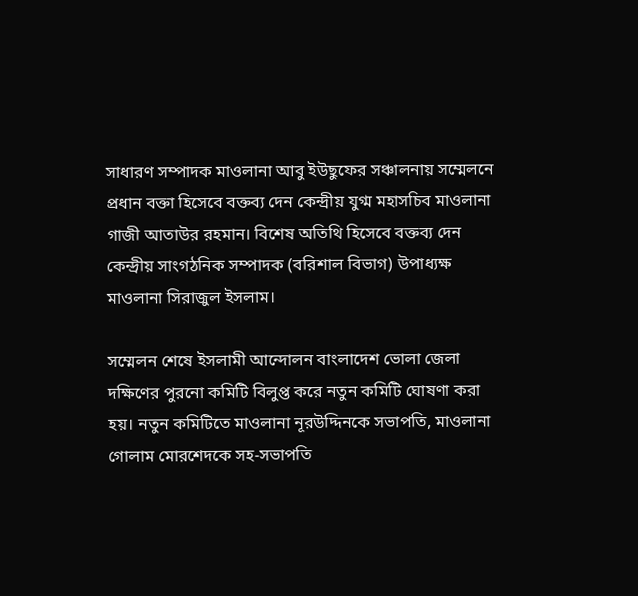সাধারণ সম্পাদক মাওলানা আবু ইউছুফের সঞ্চালনায় সম্মেলনে প্রধান বক্তা হিসেবে বক্তব্য দেন কেন্দ্রীয় যুগ্ম মহাসচিব মাওলানা গাজী আতাউর রহমান। বিশেষ অতিথি হিসেবে বক্তব্য দেন কেন্দ্রীয় সাংগঠনিক সম্পাদক (বরিশাল বিভাগ) উপাধ্যক্ষ মাওলানা সিরাজুল ইসলাম।

সম্মেলন শেষে ইসলামী আন্দোলন বাংলাদেশ ভোলা জেলা দক্ষিণের পুরনো কমিটি বিলুপ্ত করে নতুন কমিটি ঘোষণা করা হয়। নতুন কমিটিতে মাওলানা নূরউদ্দিনকে সভাপতি, মাওলানা গোলাম মোরশেদকে সহ-সভাপতি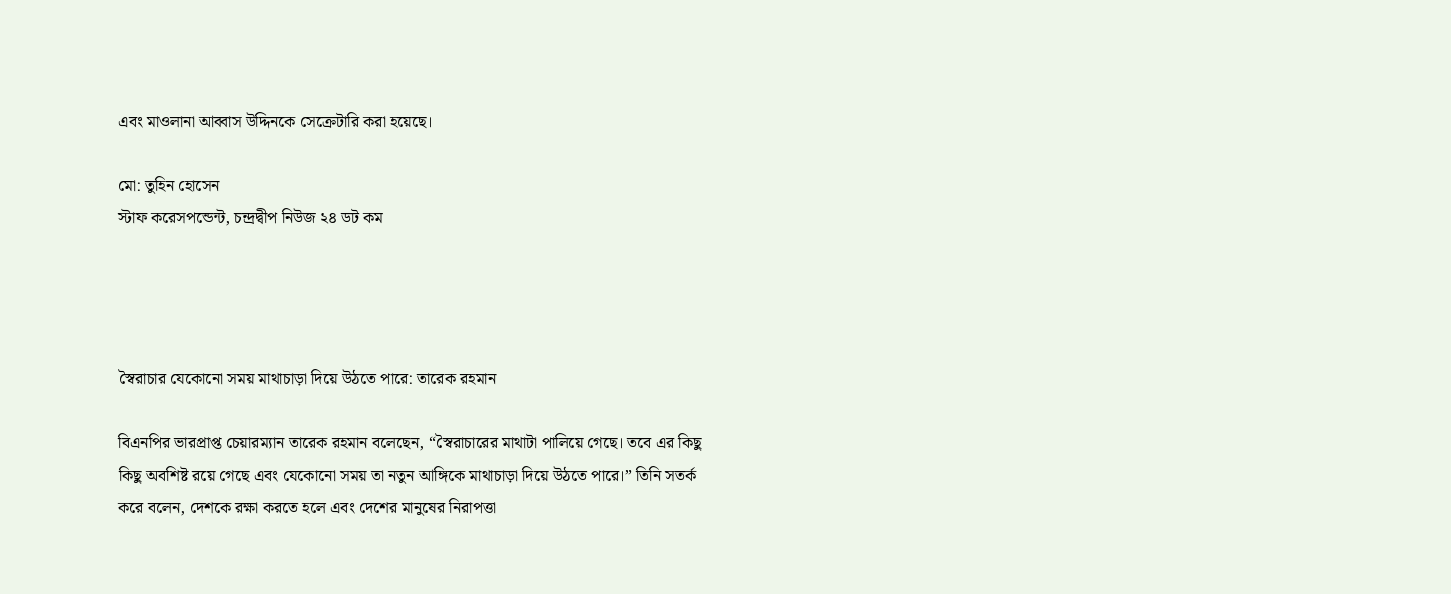এবং মাওলানা আব্বাস উদ্দিনকে সেক্রেটারি করা হয়েছে।

মো: তুহিন হোসেন
স্টাফ করেসপন্ডেন্ট, চন্দ্রদ্বীপ নিউজ ২৪ ডট কম




স্বৈরাচার যেকোনো সময় মাথাচাড়া দিয়ে উঠতে পারে: তারেক রহমান

বিএনপির ভারপ্রাপ্ত চেয়ারম্যান তারেক রহমান বলেছেন, “স্বৈরাচারের মাথাটা পালিয়ে গেছে। তবে এর কিছু কিছু অবশিষ্ট রয়ে গেছে এবং যেকোনো সময় তা নতুন আঙ্গিকে মাথাচাড়া দিয়ে উঠতে পারে।” তিনি সতর্ক করে বলেন, দেশকে রক্ষা করতে হলে এবং দেশের মানুষের নিরাপত্তা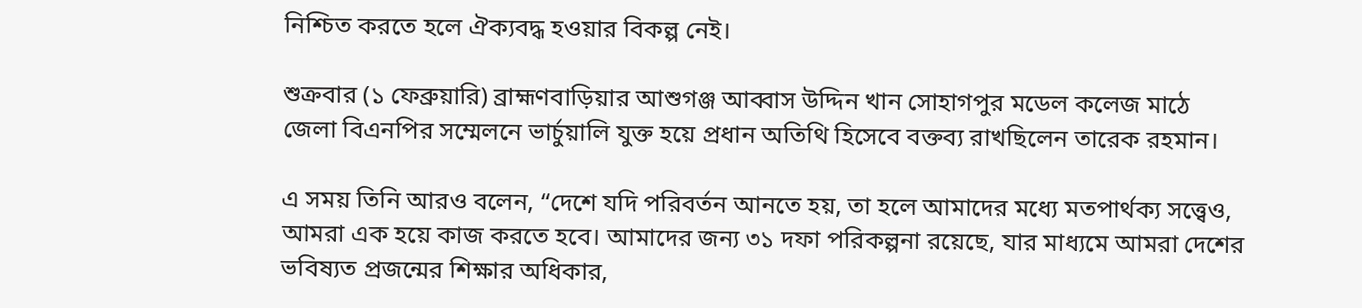নিশ্চিত করতে হলে ঐক্যবদ্ধ হওয়ার বিকল্প নেই।

শুক্রবার (১ ফেব্রুয়ারি) ব্রাহ্মণবাড়িয়ার আশুগঞ্জ আব্বাস উদ্দিন খান সোহাগপুর মডেল কলেজ মাঠে জেলা বিএনপির সম্মেলনে ভার্চুয়ালি যুক্ত হয়ে প্রধান অতিথি হিসেবে বক্তব্য রাখছিলেন তারেক রহমান।

এ সময় তিনি আরও বলেন, “দেশে যদি পরিবর্তন আনতে হয়, তা হলে আমাদের মধ্যে মতপার্থক্য সত্ত্বেও, আমরা এক হয়ে কাজ করতে হবে। আমাদের জন্য ৩১ দফা পরিকল্পনা রয়েছে, যার মাধ্যমে আমরা দেশের ভবিষ্যত প্রজন্মের শিক্ষার অধিকার,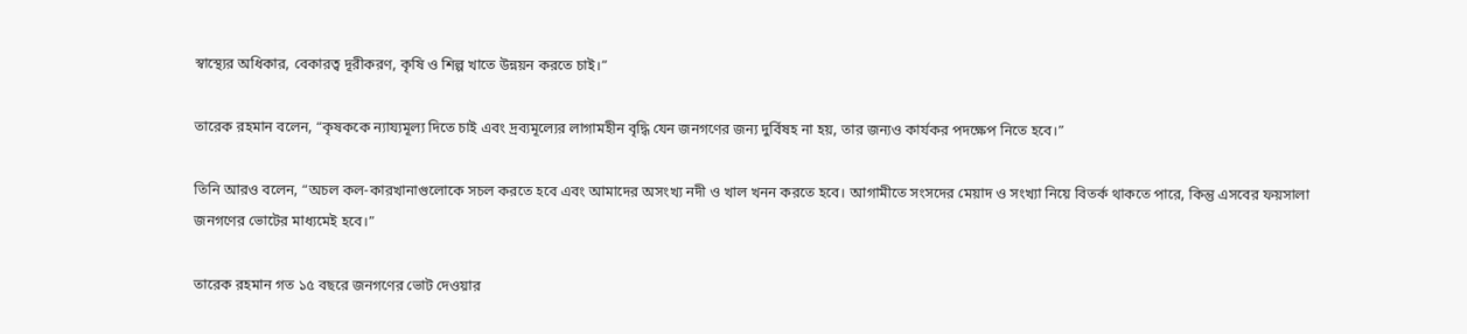স্বাস্থ্যের অধিকার, বেকারত্ব দূরীকরণ, কৃষি ও শিল্প খাতে উন্নয়ন করতে চাই।”

তারেক রহমান বলেন, “কৃষককে ন্যায্যমূল্য দিতে চাই এবং দ্রব্যমূল্যের লাগামহীন বৃদ্ধি যেন জনগণের জন্য দুর্বিষহ না হয়, তার জন্যও কার্যকর পদক্ষেপ নিতে হবে।”

তিনি আরও বলেন, “অচল কল-কারখানাগুলোকে সচল করতে হবে এবং আমাদের অসংখ্য নদী ও খাল খনন করতে হবে। আগামীতে সংসদের মেয়াদ ও সংখ্যা নিয়ে বিতর্ক থাকতে পারে, কিন্তু এসবের ফয়সালা জনগণের ভোটের মাধ্যমেই হবে।”

তারেক রহমান গত ১৫ বছরে জনগণের ভোট দেওয়ার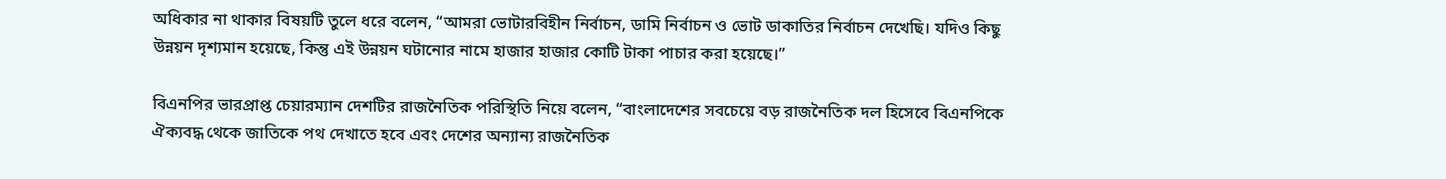অধিকার না থাকার বিষয়টি তুলে ধরে বলেন, “আমরা ভোটারবিহীন নির্বাচন, ডামি নির্বাচন ও ভোট ডাকাতির নির্বাচন দেখেছি। যদিও কিছু উন্নয়ন দৃশ্যমান হয়েছে, কিন্তু এই উন্নয়ন ঘটানোর নামে হাজার হাজার কোটি টাকা পাচার করা হয়েছে।”

বিএনপির ভারপ্রাপ্ত চেয়ারম্যান দেশটির রাজনৈতিক পরিস্থিতি নিয়ে বলেন, “বাংলাদেশের সবচেয়ে বড় রাজনৈতিক দল হিসেবে বিএনপিকে ঐক্যবদ্ধ থেকে জাতিকে পথ দেখাতে হবে এবং দেশের অন্যান্য রাজনৈতিক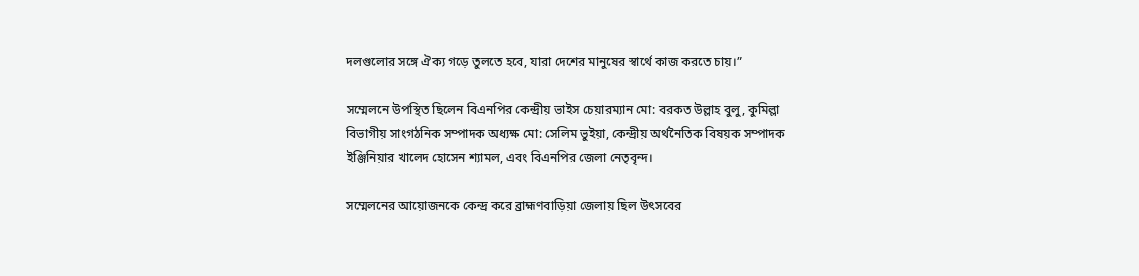দলগুলোর সঙ্গে ঐক্য গড়ে তুলতে হবে, যারা দেশের মানুষের স্বার্থে কাজ করতে চায়।”

সম্মেলনে উপস্থিত ছিলেন বিএনপির কেন্দ্রীয় ভাইস চেয়ারম্যান মো: বরকত উল্লাহ বুলু, কুমিল্লা বিভাগীয় সাংগঠনিক সম্পাদক অধ্যক্ষ মো: সেলিম ভুইয়া, কেন্দ্রীয় অর্থনৈতিক বিষয়ক সম্পাদক ইঞ্জিনিয়ার খালেদ হোসেন শ্যামল, এবং বিএনপির জেলা নেতৃবৃন্দ।

সম্মেলনের আয়োজনকে কেন্দ্র করে ব্রাহ্মণবাড়িয়া জেলায় ছিল উৎসবের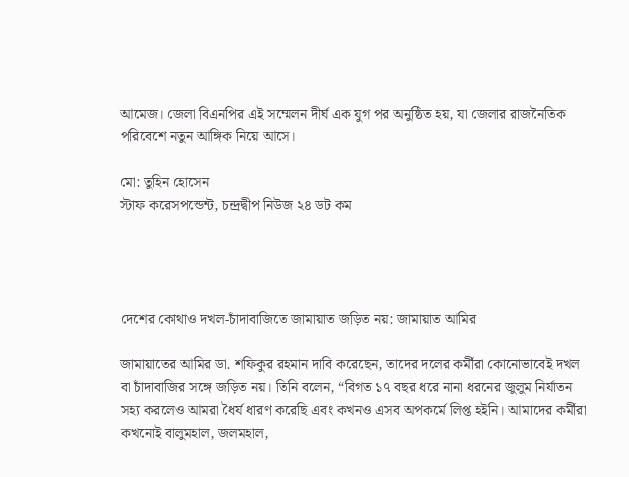আমেজ। জেলা বিএনপির এই সম্মেলন দীর্ঘ এক যুগ পর অনুষ্ঠিত হয়, যা জেলার রাজনৈতিক পরিবেশে নতুন আঙ্গিক নিয়ে আসে।

মো: তুহিন হোসেন
স্টাফ করেসপন্ডেন্ট, চন্দ্রদ্বীপ নিউজ ২৪ ডট কম




দেশের কোথাও দখল-চাঁদাবাজিতে জামায়াত জড়িত নয়: জামায়াত আমির

জামায়াতের আমির ডা. শফিকুর রহমান দাবি করেছেন, তাদের দলের কর্মীরা কোনোভাবেই দখল বা চাঁদাবাজির সঙ্গে জড়িত নয়। তিনি বলেন, “বিগত ১৭ বছর ধরে নানা ধরনের জুলুম নির্যাতন সহ্য করলেও আমরা ধৈর্য ধারণ করেছি এবং কখনও এসব অপকর্মে লিপ্ত হইনি। আমাদের কর্মীরা কখনোই বালুমহাল, জলমহাল,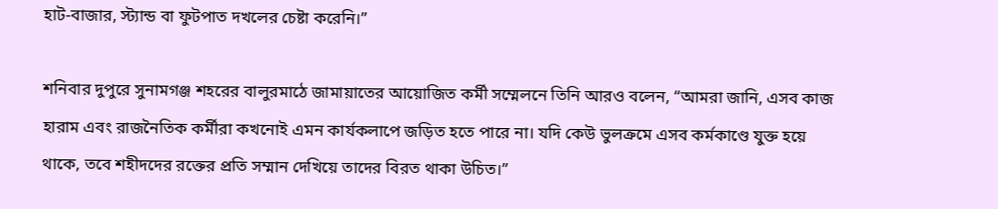হাট-বাজার, স্ট্যান্ড বা ফুটপাত দখলের চেষ্টা করেনি।”

শনিবার দুপুরে সুনামগঞ্জ শহরের বালুরমাঠে জামায়াতের আয়োজিত কর্মী সম্মেলনে তিনি আরও বলেন, “আমরা জানি, এসব কাজ হারাম এবং রাজনৈতিক কর্মীরা কখনোই এমন কার্যকলাপে জড়িত হতে পারে না। যদি কেউ ভুলক্রমে এসব কর্মকাণ্ডে যুক্ত হয়ে থাকে, তবে শহীদদের রক্তের প্রতি সম্মান দেখিয়ে তাদের বিরত থাকা উচিত।”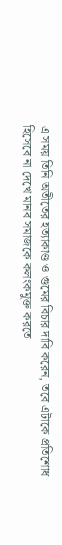এ সময় তিনি অতীতের হত্যাকাণ্ড ও গুমের বিচার দাবি করেন, তবে এটাকে প্রতিশোধ হিসেবে না দেখে মানব সমাজকে কলংকমুক্ত করতে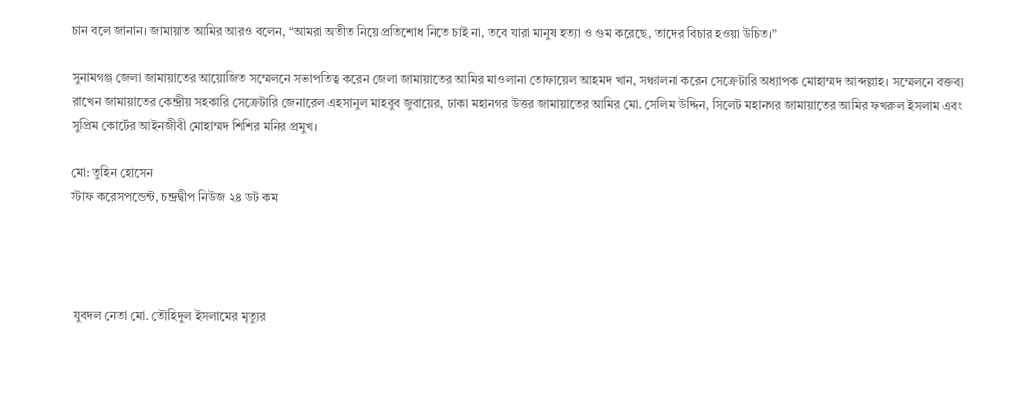চান বলে জানান। জামায়াত আমির আরও বলেন, “আমরা অতীত নিয়ে প্রতিশোধ নিতে চাই না, তবে যারা মানুষ হত্যা ও গুম করেছে, তাদের বিচার হওয়া উচিত।”

সুনামগঞ্জ জেলা জামায়াতের আয়োজিত সম্মেলনে সভাপতিত্ব করেন জেলা জামায়াতের আমির মাওলানা তোফায়েল আহমদ খান, সঞ্চালনা করেন সেক্রেটারি অধ্যাপক মোহাম্মদ আব্দল্লাহ। সম্মেলনে বক্তব্য রাখেন জামায়াতের কেন্দ্রীয় সহকারি সেক্রেটারি জেনারেল এহসানুল মাহবুব জুবায়ের, ঢাকা মহানগর উত্তর জামায়াতের আমির মো. সেলিম উদ্দিন, সিলেট মহানগর জামায়াতের আমির ফখরুল ইসলাম এবং সুপ্রিম কোর্টের আইনজীবী মোহাম্মদ শিশির মনির প্রমুখ।

মো: তুহিন হোসেন
স্টাফ করেসপন্ডেন্ট, চন্দ্রদ্বীপ নিউজ ২৪ ডট কম




 যুবদল নেতা মো. তৌহিদুল ইসলামের মৃত্যুর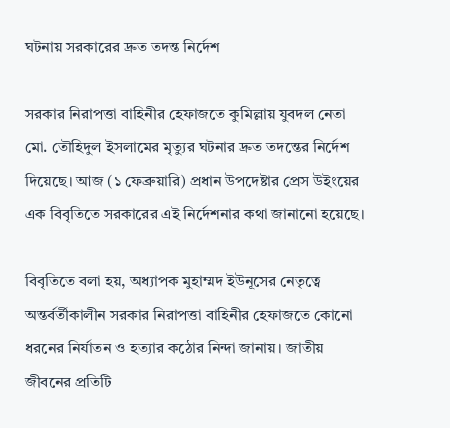ঘটনায় সরকারের দ্রুত তদন্ত নির্দেশ

সরকার নিরাপত্তা বাহিনীর হেফাজতে কুমিল্লায় যুবদল নেতা মো. তৌহিদুল ইসলামের মৃত্যুর ঘটনার দ্রুত তদন্তের নির্দেশ দিয়েছে। আজ (১ ফেব্রুয়ারি) প্রধান উপদেষ্টার প্রেস উইংয়ের এক বিবৃতিতে সরকারের এই নির্দেশনার কথা জানানো হয়েছে।

বিবৃতিতে বলা হয়, অধ্যাপক মুহাম্মদ ইউনূসের নেতৃত্বে অন্তর্বর্তীকালীন সরকার নিরাপত্তা বাহিনীর হেফাজতে কোনো ধরনের নির্যাতন ও হত্যার কঠোর নিন্দা জানায়। জাতীয় জীবনের প্রতিটি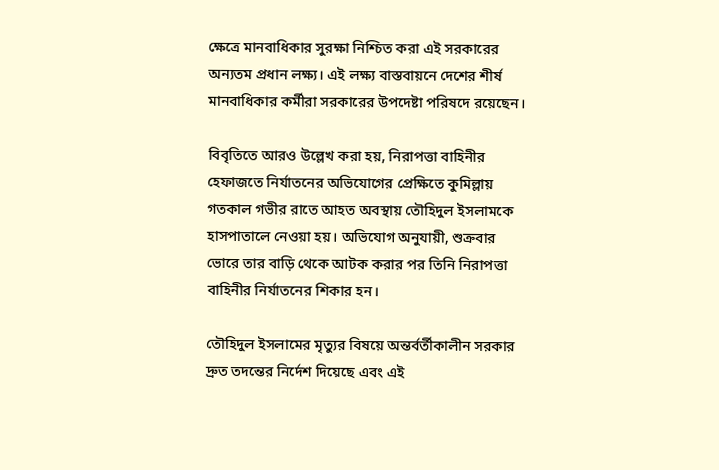ক্ষেত্রে মানবাধিকার সুরক্ষা নিশ্চিত করা এই সরকারের অন্যতম প্রধান লক্ষ্য। এই লক্ষ্য বাস্তবায়নে দেশের শীর্ষ মানবাধিকার কর্মীরা সরকারের উপদেষ্টা পরিষদে রয়েছেন।

বিবৃতিতে আরও উল্লেখ করা হয়, নিরাপত্তা বাহিনীর হেফাজতে নির্যাতনের অভিযোগের প্রেক্ষিতে কুমিল্লায় গতকাল গভীর রাতে আহত অবস্থায় তৌহিদুল ইসলামকে হাসপাতালে নেওয়া হয়। অভিযোগ অনুযায়ী, শুক্রবার ভোরে তার বাড়ি থেকে আটক করার পর তিনি নিরাপত্তা বাহিনীর নির্যাতনের শিকার হন।

তৌহিদুল ইসলামের মৃত্যুর বিষয়ে অন্তর্বর্তীকালীন সরকার দ্রুত তদন্তের নির্দেশ দিয়েছে এবং এই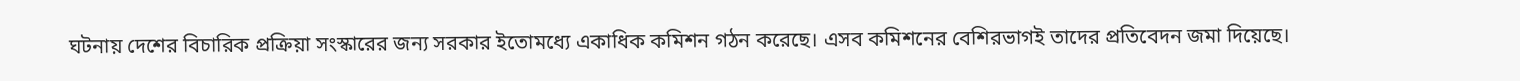ঘটনায় দেশের বিচারিক প্রক্রিয়া সংস্কারের জন্য সরকার ইতোমধ্যে একাধিক কমিশন গঠন করেছে। এসব কমিশনের বেশিরভাগই তাদের প্রতিবেদন জমা দিয়েছে।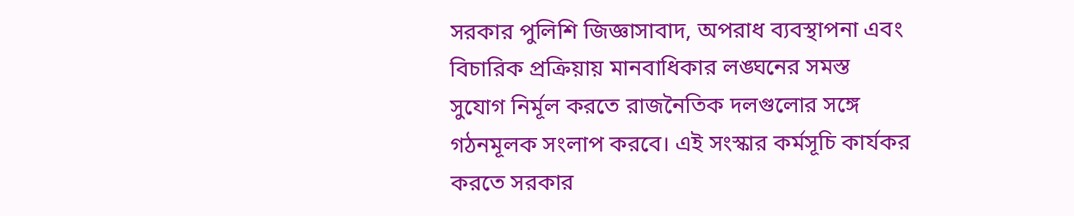সরকার পুলিশি জিজ্ঞাসাবাদ, অপরাধ ব্যবস্থাপনা এবং বিচারিক প্রক্রিয়ায় মানবাধিকার লঙ্ঘনের সমস্ত সুযোগ নির্মূল করতে রাজনৈতিক দলগুলোর সঙ্গে গঠনমূলক সংলাপ করবে। এই সংস্কার কর্মসূচি কার্যকর করতে সরকার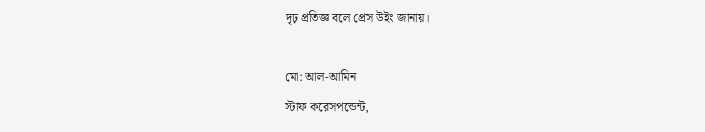দৃঢ় প্রতিজ্ঞ বলে প্রেস উইং জানায়।

মো: আল-আমিন
স্টাফ করেসপন্ডেন্ট,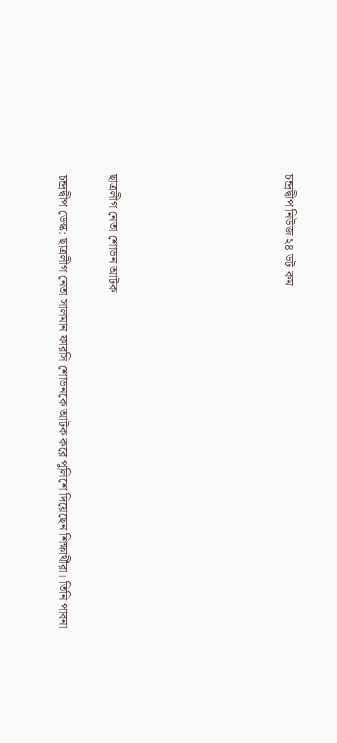চন্দ্রদ্বীপ নিউজ ২৪ ডট কম






ছাত্রলীগ নেতা শোভন আটক

চন্দ্রদ্বীপ ডেস্ক: ছাত্রলীগ নেতা সালমান ফারসি শোভনকে আটক করে পুলিশে দিয়েছেন শিক্ষার্থীরা। তিনি পাবনা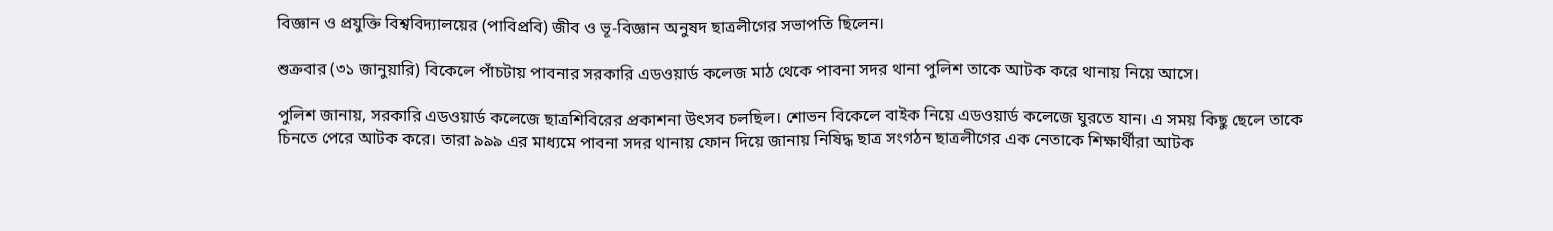বিজ্ঞান ও প্রযুক্তি বিশ্ববিদ্যালয়ের (পাবিপ্রবি) জীব ও ভূ-বিজ্ঞান অনুষদ ছাত্রলীগের সভাপতি ছিলেন।

শুক্রবার (৩১ জানুয়ারি) বিকেলে পাঁচটায় পাবনার সরকারি এডওয়ার্ড কলেজ মাঠ থেকে পাবনা সদর থানা পুলিশ তাকে আটক করে থানায় নিয়ে আসে।

পুলিশ জানায়, সরকারি এডওয়ার্ড কলেজে ছাত্রশিবিরের প্রকাশনা উৎসব চলছিল। শোভন বিকেলে বাইক নিয়ে এডওয়ার্ড কলেজে ঘুরতে যান। এ সময় কিছু ছেলে তাকে চিনতে পেরে আটক করে। তারা ৯৯৯ এর মাধ্যমে পাবনা সদর থানায় ফোন দিয়ে জানায় নিষিদ্ধ ছাত্র সংগঠন ছাত্রলীগের এক নেতাকে শিক্ষার্থীরা আটক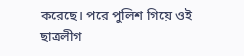করেছে। পরে পুলিশ গিয়ে ওই ছাত্রলীগ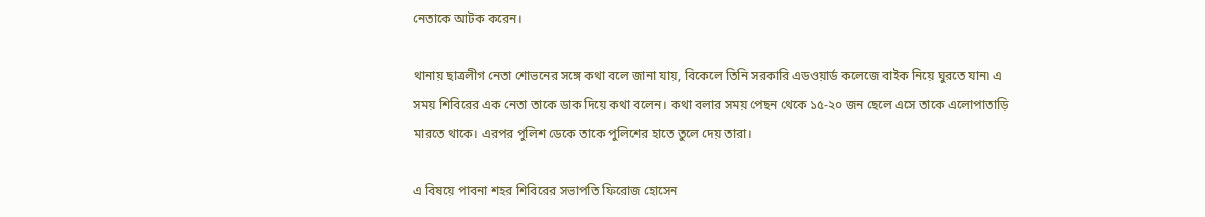নেতাকে আটক করেন।

থানায় ছাত্রলীগ নেতা শোভনের সঙ্গে কথা বলে জানা যায়, বিকেলে তিনি সরকারি এডওয়ার্ড কলেজে বাইক নিয়ে ঘুরতে যান৷ এ সময় শিবিরের এক নেতা তাকে ডাক দিয়ে কথা বলেন। কথা বলার সময় পেছন থেকে ১৫-২০ জন ছেলে এসে তাকে এলোপাতাড়ি মারতে থাকে। এরপর পুলিশ ডেকে তাকে পুলিশের হাতে তুলে দেয় তারা।

এ বিষয়ে পাবনা শহর শিবিরের সভাপতি ফিরোজ হোসেন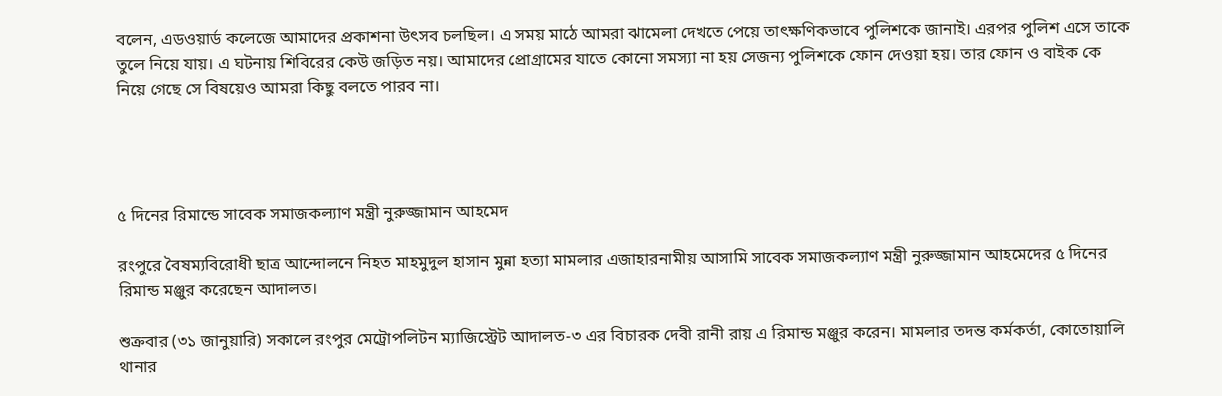বলেন, এডওয়ার্ড কলেজে আমাদের প্রকাশনা উৎসব চলছিল। এ সময় মাঠে আমরা ঝামেলা দেখতে পেয়ে তাৎক্ষণিকভাবে পুলিশকে জানাই। এরপর পুলিশ এসে তাকে তুলে নিয়ে যায়। এ ঘটনায় শিবিরের কেউ জড়িত নয়। আমাদের প্রোগ্রামের যাতে কোনো সমস্যা না হয় সেজন্য পুলিশকে ফোন দেওয়া হয়। তার ফোন ও বাইক কে নিয়ে গেছে সে বিষয়েও আমরা কিছু বলতে পারব না।




৫ দিনের রিমান্ডে সাবেক সমাজকল্যাণ মন্ত্রী নুরুজ্জামান আহমেদ

রংপুরে বৈষম্যবিরোধী ছাত্র আন্দোলনে নিহত মাহমুদুল হাসান মুন্না হত্যা মামলার এজাহারনামীয় আসামি সাবেক সমাজকল্যাণ মন্ত্রী নুরুজ্জামান আহমেদের ৫ দিনের রিমান্ড মঞ্জুর করেছেন আদালত।

শুক্রবার (৩১ জানুয়ারি) সকালে রংপুর মেট্রোপলিটন ম্যাজিস্ট্রেট আদালত-৩ এর বিচারক দেবী রানী রায় এ রিমান্ড মঞ্জুর করেন। মামলার তদন্ত কর্মকর্তা, কোতোয়ালি থানার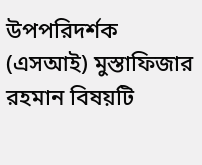উপপরিদর্শক (এসআই) মুস্তাফিজার রহমান বিষয়টি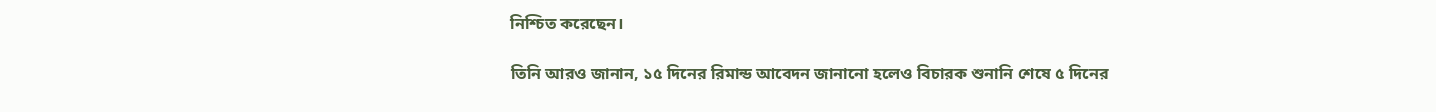নিশ্চিত করেছেন।

তিনি আরও জানান, ১৫ দিনের রিমান্ড আবেদন জানানো হলেও বিচারক শুনানি শেষে ৫ দিনের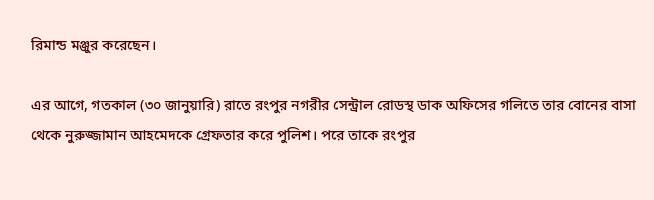রিমান্ড মঞ্জুর করেছেন।

এর আগে, গতকাল (৩০ জানুয়ারি) রাতে রংপুর নগরীর সেন্ট্রাল রোডস্থ ডাক অফিসের গলিতে তার বোনের বাসা থেকে নুরুজ্জামান আহমেদকে গ্রেফতার করে পুলিশ। পরে তাকে রংপুর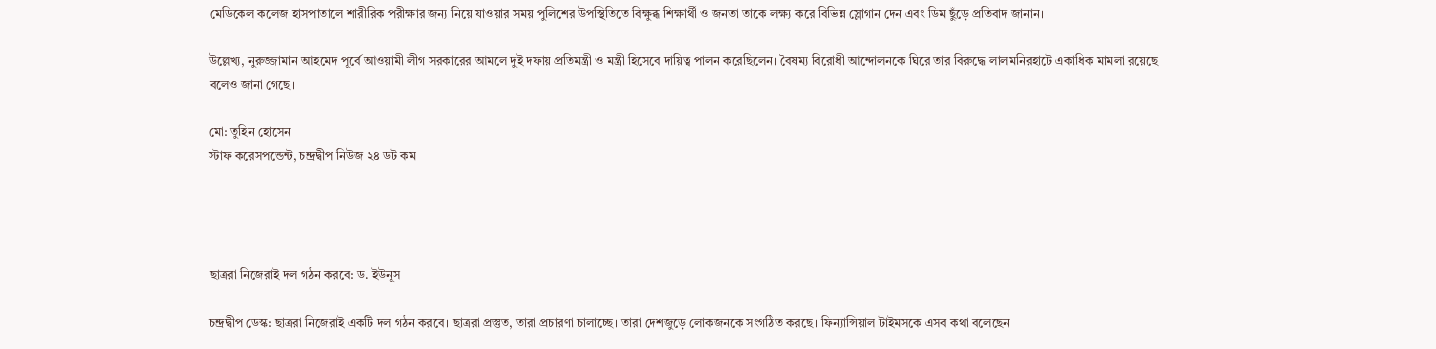মেডিকেল কলেজ হাসপাতালে শারীরিক পরীক্ষার জন্য নিয়ে যাওয়ার সময় পুলিশের উপস্থিতিতে বিক্ষুব্ধ শিক্ষার্থী ও জনতা তাকে লক্ষ্য করে বিভিন্ন স্লোগান দেন এবং ডিম ছুঁড়ে প্রতিবাদ জানান।

উল্লেখ্য, নুরুজ্জামান আহমেদ পূর্বে আওয়ামী লীগ সরকারের আমলে দুই দফায় প্রতিমন্ত্রী ও মন্ত্রী হিসেবে দায়িত্ব পালন করেছিলেন। বৈষম্য বিরোধী আন্দোলনকে ঘিরে তার বিরুদ্ধে লালমনিরহাটে একাধিক মামলা রয়েছে বলেও জানা গেছে।

মো: তুহিন হোসেন
স্টাফ করেসপন্ডেন্ট, চন্দ্রদ্বীপ নিউজ ২৪ ডট কম




ছাত্ররা নিজেরাই দল গঠন করবে: ড. ইউনূস

চন্দ্রদ্বীপ ডেস্ক: ছাত্ররা নিজেরাই একটি দল গঠন করবে। ছাত্ররা প্রস্তুত, তারা প্রচারণা চালাচ্ছে। তারা দেশজুড়ে লোকজনকে সংগঠিত করছে। ফিন্যান্সিয়াল টাইমসকে এসব কথা বলেছেন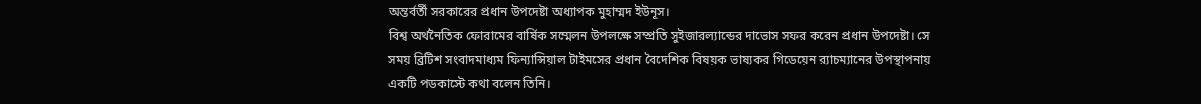অন্তর্বর্তী সরকারের প্রধান উপদেষ্টা অধ্যাপক মুহাম্মদ ইউনূস।
বিশ্ব অর্থনৈতিক ফোরামের বার্ষিক সম্মেলন উপলক্ষে সম্প্রতি সুইজারল্যান্ডের দাভোস সফর করেন প্রধান উপদেষ্টা। সে সময় ব্রিটিশ সংবাদমাধ্যম ফিন্যান্সিয়াল টাইমসের প্রধান বৈদেশিক বিষয়ক ভাষ্যকর গিডেয়েন র‌্যাচম্যানের উপস্থাপনায় একটি পডকাস্টে কথা বলেন তিনি।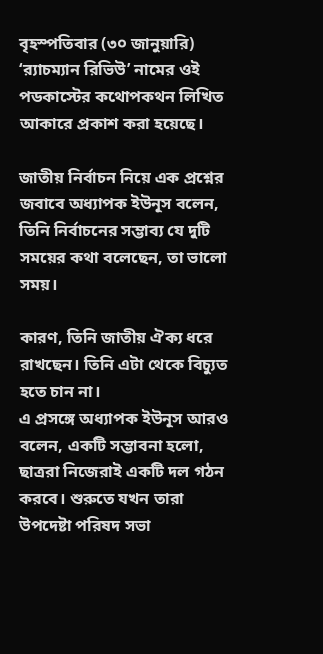বৃহস্পতিবার (৩০ জানুয়ারি) ‘র‌্যাচম্যান রিভিউ’ নামের ওই পডকাস্টের কথোপকথন লিখিত আকারে প্রকাশ করা হয়েছে।

জাতীয় নির্বাচন নিয়ে এক প্রশ্নের জবাবে অধ্যাপক ইউনূস বলেন, তিনি নির্বাচনের সম্ভাব্য যে দুটি সময়ের কথা বলেছেন, তা ভালো সময়।

কারণ, তিনি জাতীয় ঐক্য ধরে রাখছেন। তিনি এটা থেকে বিচ্যুত হতে চান না।
এ প্রসঙ্গে অধ্যাপক ইউনূস আরও বলেন, একটি সম্ভাবনা হলো, ছাত্ররা নিজেরাই একটি দল গঠন করবে। শুরুতে যখন তারা উপদেষ্টা পরিষদ সভা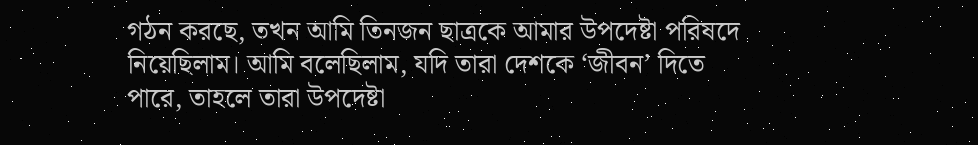গঠন করছে, তখন আমি তিনজন ছাত্রকে আমার উপদেষ্টা পরিষদে নিয়েছিলাম। আমি বলেছিলাম, যদি তারা দেশকে ‘জীবন’ দিতে পারে, তাহলে তারা উপদেষ্টা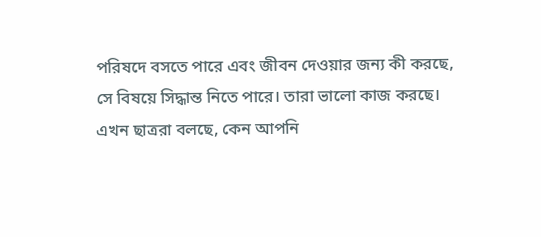পরিষদে বসতে পারে এবং জীবন দেওয়ার জন্য কী করছে, সে বিষয়ে সিদ্ধান্ত নিতে পারে। তারা ভালো কাজ করছে। এখন ছাত্ররা বলছে, কেন আপনি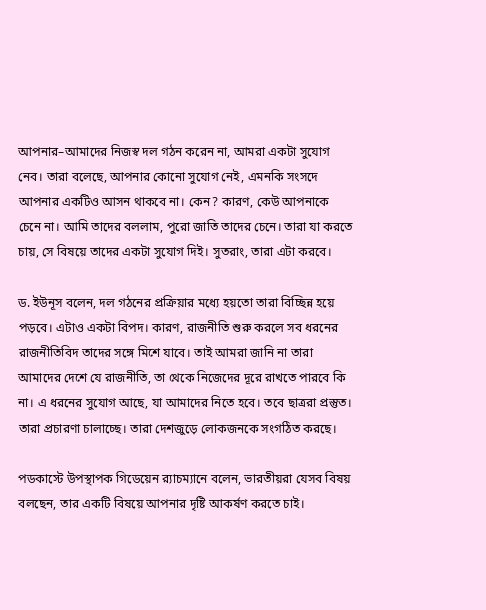আপনার–আমাদের নিজস্ব দল গঠন করেন না, আমরা একটা সুযোগ নেব। তারা বলেছে, আপনার কোনো সুযোগ নেই, এমনকি সংসদে আপনার একটিও আসন থাকবে না। কেন? কারণ, কেউ আপনাকে চেনে না। আমি তাদের বললাম, পুরো জাতি তাদের চেনে। তারা যা করতে চায়, সে বিষয়ে তাদের একটা সুযোগ দিই। সুতরাং, তারা এটা করবে।

ড. ইউনূস বলেন, দল গঠনের প্রক্রিয়ার মধ্যে হয়তো তারা বিচ্ছিন্ন হয়ে পড়বে। এটাও একটা বিপদ। কারণ, রাজনীতি শুরু করলে সব ধরনের রাজনীতিবিদ তাদের সঙ্গে মিশে যাবে। তাই আমরা জানি না তারা আমাদের দেশে যে রাজনীতি, তা থেকে নিজেদের দূরে রাখতে পারবে কি না। এ ধরনের সুযোগ আছে, যা আমাদের নিতে হবে। তবে ছাত্ররা প্রস্তুত। তারা প্রচারণা চালাচ্ছে। তারা দেশজুড়ে লোকজনকে সংগঠিত করছে।

পডকাস্টে উপস্থাপক গিডেয়েন র‌্যাচম্যানে বলেন, ভারতীয়রা যেসব বিষয় বলছেন, তার একটি বিষয়ে আপনার দৃষ্টি আকর্ষণ করতে চাই।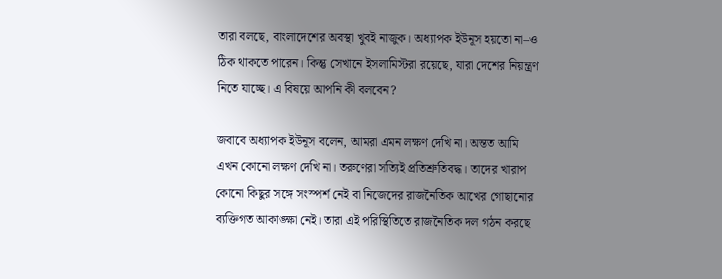তারা বলছে, বাংলাদেশের অবস্থা খুবই নাজুক। অধ্যাপক ইউনূস হয়তো না–ও ঠিক থাকতে পারেন। কিন্তু সেখানে ইসলামিস্টরা রয়েছে, যারা দেশের নিয়ন্ত্রণ নিতে যাচ্ছে। এ বিষয়ে আপনি কী বলবেন?

জবাবে অধ্যাপক ইউনূস বলেন, আমরা এমন লক্ষণ দেখি না। অন্তত আমি এখন কোনো লক্ষণ দেখি না। তরুণেরা সত্যিই প্রতিশ্রুতিবদ্ধ। তাদের খারাপ কোনো কিছুর সঙ্গে সংস্পর্শ নেই বা নিজেদের রাজনৈতিক আখের গোছানোর ব্যক্তিগত আকাঙ্ক্ষা নেই। তারা এই পরিস্থিতিতে রাজনৈতিক দল গঠন করছে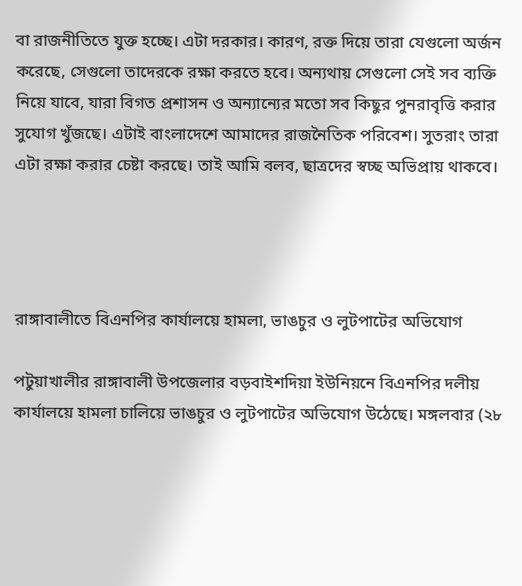বা রাজনীতিতে যুক্ত হচ্ছে। এটা দরকার। কারণ, রক্ত দিয়ে তারা যেগুলো অর্জন করেছে, সেগুলো তাদেরকে রক্ষা করতে হবে। অন্যথায় সেগুলো সেই সব ব্যক্তি নিয়ে যাবে, যারা বিগত প্রশাসন ও অন্যান্যের মতো সব কিছুর পুনরাবৃত্তি করার সুযোগ খুঁজছে। এটাই বাংলাদেশে আমাদের রাজনৈতিক পরিবেশ। সুতরাং তারা এটা রক্ষা করার চেষ্টা করছে। তাই আমি বলব, ছাত্রদের স্বচ্ছ অভিপ্রায় থাকবে।




রাঙ্গাবালীতে বিএনপির কার্যালয়ে হামলা, ভাঙচুর ও লুটপাটের অভিযোগ

পটুয়াখালীর রাঙ্গাবালী উপজেলার বড়বাইশদিয়া ইউনিয়নে বিএনপির দলীয় কার্যালয়ে হামলা চালিয়ে ভাঙচুর ও লুটপাটের অভিযোগ উঠেছে। মঙ্গলবার (২৮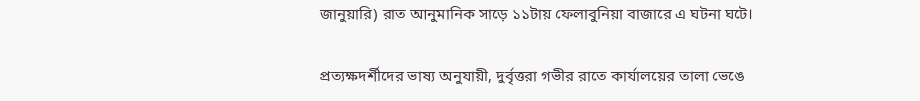জানুয়ারি) রাত আনুমানিক সাড়ে ১১টায় ফেলাবুনিয়া বাজারে এ ঘটনা ঘটে।

প্রত্যক্ষদর্শীদের ভাষ্য অনুযায়ী, দুর্বৃত্তরা গভীর রাতে কার্যালয়ের তালা ভেঙে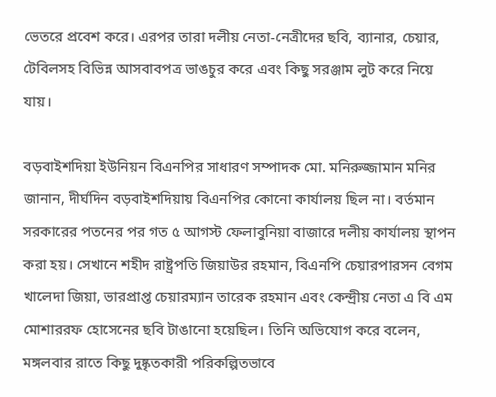ভেতরে প্রবেশ করে। এরপর তারা দলীয় নেতা-নেত্রীদের ছবি, ব্যানার, চেয়ার, টেবিলসহ বিভিন্ন আসবাবপত্র ভাঙচুর করে এবং কিছু সরঞ্জাম লুট করে নিয়ে যায়।

বড়বাইশদিয়া ইউনিয়ন বিএনপির সাধারণ সম্পাদক মো. মনিরুজ্জামান মনির জানান, দীর্ঘদিন বড়বাইশদিয়ায় বিএনপির কোনো কার্যালয় ছিল না। বর্তমান সরকারের পতনের পর গত ৫ আগস্ট ফেলাবুনিয়া বাজারে দলীয় কার্যালয় স্থাপন করা হয়। সেখানে শহীদ রাষ্ট্রপতি জিয়াউর রহমান, বিএনপি চেয়ারপারসন বেগম খালেদা জিয়া, ভারপ্রাপ্ত চেয়ারম্যান তারেক রহমান এবং কেন্দ্রীয় নেতা এ বি এম মোশাররফ হোসেনের ছবি টাঙানো হয়েছিল। তিনি অভিযোগ করে বলেন, মঙ্গলবার রাতে কিছু দুষ্কৃতকারী পরিকল্পিতভাবে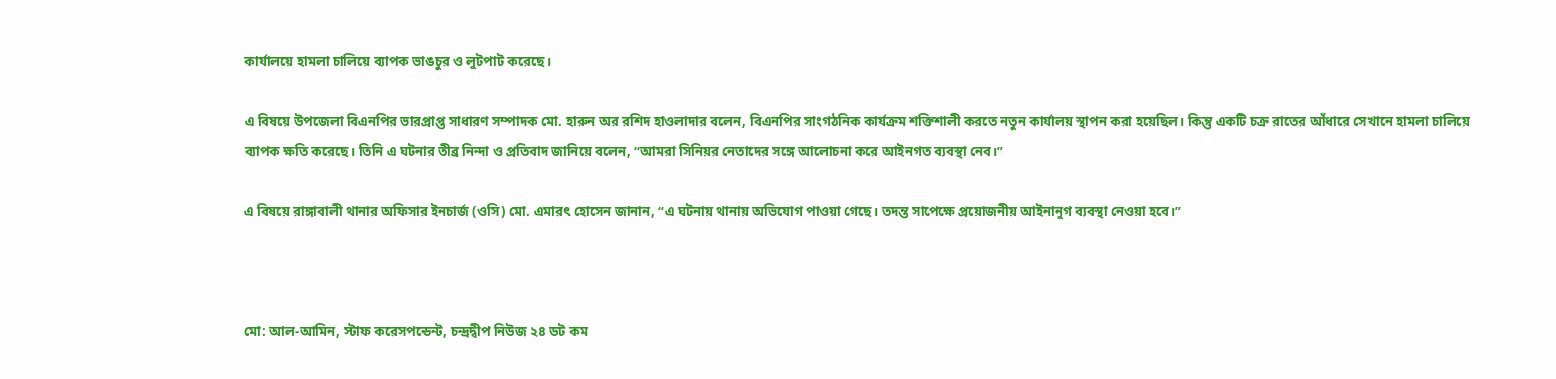কার্যালয়ে হামলা চালিয়ে ব্যাপক ভাঙচুর ও লুটপাট করেছে।

এ বিষয়ে উপজেলা বিএনপির ভারপ্রাপ্ত সাধারণ সম্পাদক মো. হারুন অর রশিদ হাওলাদার বলেন, বিএনপির সাংগঠনিক কার্যক্রম শক্তিশালী করতে নতুন কার্যালয় স্থাপন করা হয়েছিল। কিন্তু একটি চক্র রাতের আঁধারে সেখানে হামলা চালিয়ে ব্যাপক ক্ষতি করেছে। তিনি এ ঘটনার তীব্র নিন্দা ও প্রতিবাদ জানিয়ে বলেন, “আমরা সিনিয়র নেতাদের সঙ্গে আলোচনা করে আইনগত ব্যবস্থা নেব।”

এ বিষয়ে রাঙ্গাবালী থানার অফিসার ইনচার্জ (ওসি) মো. এমারৎ হোসেন জানান, “এ ঘটনায় থানায় অভিযোগ পাওয়া গেছে। তদন্ত সাপেক্ষে প্রয়োজনীয় আইনানুগ ব্যবস্থা নেওয়া হবে।”



মো: আল-আমিন, স্টাফ করেসপন্ডেন্ট, চন্দ্রদ্বীপ নিউজ ২৪ ডট কম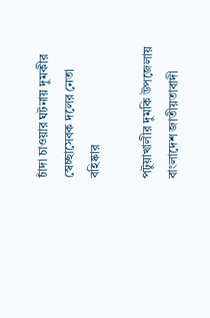চাঁদা চাওয়ার ঘটনায় দুমকীর স্বেচ্ছাসেবক দলের নেতা বহিষ্কার

পটুয়াখালীর দুমকি উপজেলায় বাংলাদেশ জাতীয়তাবাদী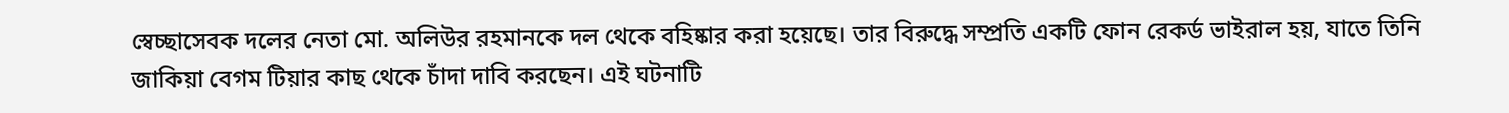স্বেচ্ছাসেবক দলের নেতা মো. অলিউর রহমানকে দল থেকে বহিষ্কার করা হয়েছে। তার বিরুদ্ধে সম্প্রতি একটি ফোন রেকর্ড ভাইরাল হয়, যাতে তিনি জাকিয়া বেগম টিয়ার কাছ থেকে চাঁদা দাবি করছেন। এই ঘটনাটি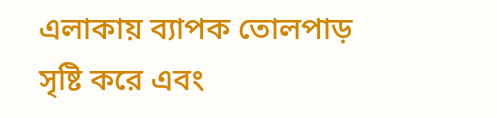এলাকায় ব্যাপক তোলপাড় সৃষ্টি করে এবং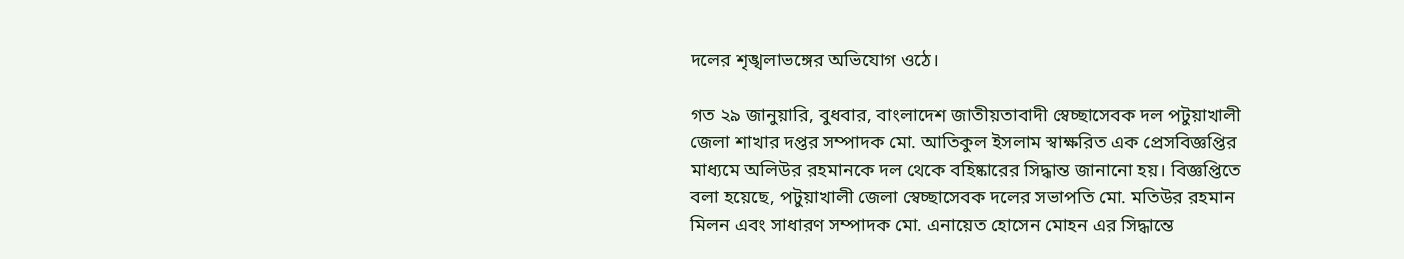দলের শৃঙ্খলাভঙ্গের অভিযোগ ওঠে।

গত ২৯ জানুয়ারি, বুধবার, বাংলাদেশ জাতীয়তাবাদী স্বেচ্ছাসেবক দল পটুয়াখালী জেলা শাখার দপ্তর সম্পাদক মো. আতিকুল ইসলাম স্বাক্ষরিত এক প্রেসবিজ্ঞপ্তির মাধ্যমে অলিউর রহমানকে দল থেকে বহিষ্কারের সিদ্ধান্ত জানানো হয়। বিজ্ঞপ্তিতে বলা হয়েছে, পটুয়াখালী জেলা স্বেচ্ছাসেবক দলের সভাপতি মো. মতিউর রহমান মিলন এবং সাধারণ সম্পাদক মো. এনায়েত হোসেন মোহন এর সিদ্ধান্তে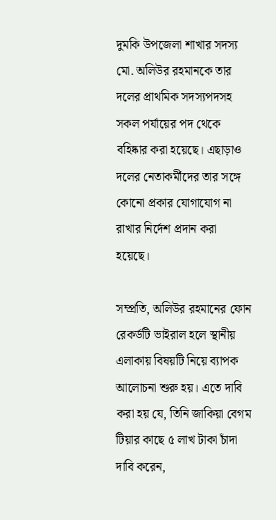দুমকি উপজেলা শাখার সদস্য মো. অলিউর রহমানকে তার দলের প্রাথমিক সদস্যপদসহ সকল পর্যায়ের পদ থেকে বহিষ্কার করা হয়েছে। এছাড়াও দলের নেতাকর্মীদের তার সঙ্গে কোনো প্রকার যোগাযোগ না রাখার নির্দেশ প্রদান করা হয়েছে।

সম্প্রতি, অলিউর রহমানের ফোন রেকর্ডটি ভাইরাল হলে স্থানীয় এলাকায় বিষয়টি নিয়ে ব্যাপক আলোচনা শুরু হয়। এতে দাবি করা হয় যে, তিনি জাকিয়া বেগম টিয়ার কাছে ৫ লাখ টাকা চাঁদা দাবি করেন,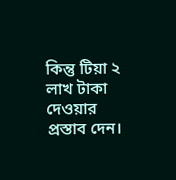কিন্তু টিয়া ২ লাখ টাকা দেওয়ার প্রস্তাব দেন।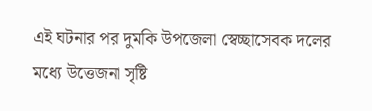এই ঘটনার পর দুমকি উপজেলা স্বেচ্ছাসেবক দলের মধ্যে উত্তেজনা সৃষ্টি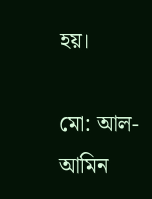হয়।

মো: আল-আমিন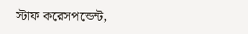স্টাফ করেসপন্ডেন্ট,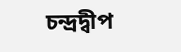চন্দ্রদ্বীপ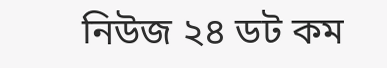নিউজ ২৪ ডট কম